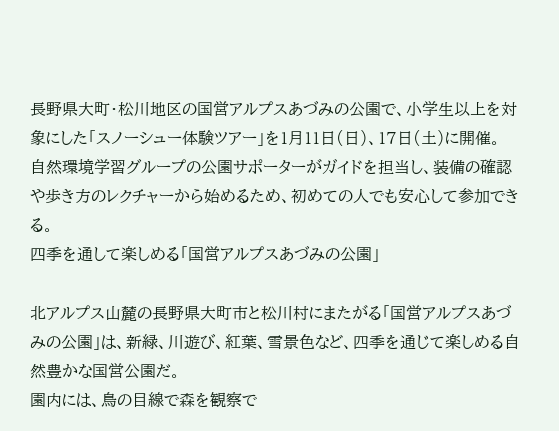長野県大町・松川地区の国営アルプスあづみの公園で、小学生以上を対象にした「スノーシュー体験ツアー」を1月11日(日)、17日(土)に開催。
自然環境学習グループの公園サポーターがガイドを担当し、装備の確認や歩き方のレクチャーから始めるため、初めての人でも安心して参加できる。
四季を通して楽しめる「国営アルプスあづみの公園」

北アルプス山麓の長野県大町市と松川村にまたがる「国営アルプスあづみの公園」は、新緑、川遊び、紅葉、雪景色など、四季を通じて楽しめる自然豊かな国営公園だ。
園内には、鳥の目線で森を観察で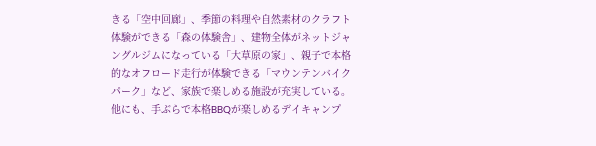きる「空中回廊」、季節の料理や自然素材のクラフト体験ができる「森の体験舎」、建物全体がネットジャングルジムになっている「大草原の家」、親子で本格的なオフロード走行が体験できる「マウンテンバイクパーク」など、家族で楽しめる施設が充実している。
他にも、手ぶらで本格BBQが楽しめるデイキャンプ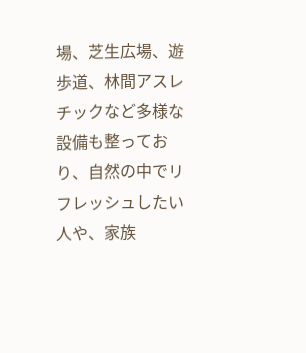場、芝生広場、遊歩道、林間アスレチックなど多様な設備も整っており、自然の中でリフレッシュしたい人や、家族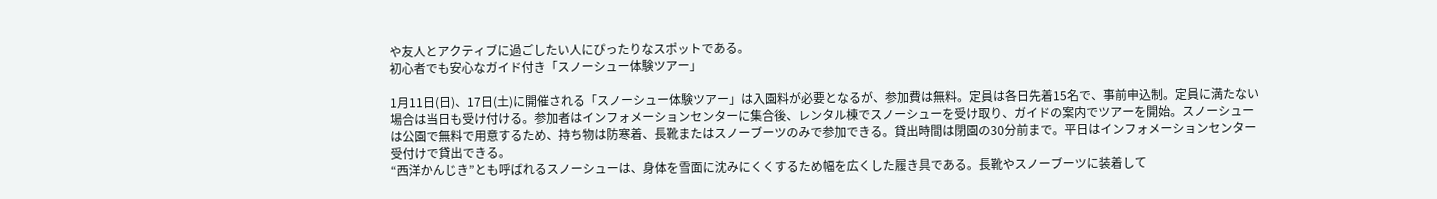や友人とアクティブに過ごしたい人にぴったりなスポットである。
初心者でも安心なガイド付き「スノーシュー体験ツアー」

1月11日(日)、17日(土)に開催される「スノーシュー体験ツアー」は入園料が必要となるが、参加費は無料。定員は各日先着15名で、事前申込制。定員に満たない場合は当日も受け付ける。参加者はインフォメーションセンターに集合後、レンタル棟でスノーシューを受け取り、ガイドの案内でツアーを開始。スノーシューは公園で無料で用意するため、持ち物は防寒着、長靴またはスノーブーツのみで参加できる。貸出時間は閉園の30分前まで。平日はインフォメーションセンター受付けで貸出できる。
“西洋かんじき”とも呼ばれるスノーシューは、身体を雪面に沈みにくくするため幅を広くした履き具である。長靴やスノーブーツに装着して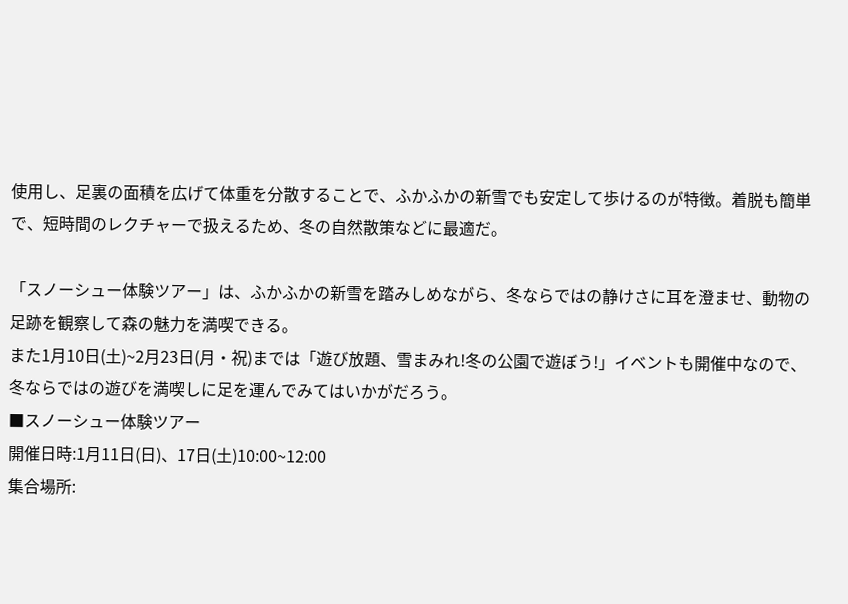使用し、足裏の面積を広げて体重を分散することで、ふかふかの新雪でも安定して歩けるのが特徴。着脱も簡単で、短時間のレクチャーで扱えるため、冬の自然散策などに最適だ。

「スノーシュー体験ツアー」は、ふかふかの新雪を踏みしめながら、冬ならではの静けさに耳を澄ませ、動物の足跡を観察して森の魅力を満喫できる。
また1月10日(土)~2月23日(月・祝)までは「遊び放題、雪まみれ!冬の公園で遊ぼう!」イベントも開催中なので、冬ならではの遊びを満喫しに足を運んでみてはいかがだろう。
■スノーシュー体験ツアー
開催日時:1月11日(日)、17日(土)10:00~12:00
集合場所: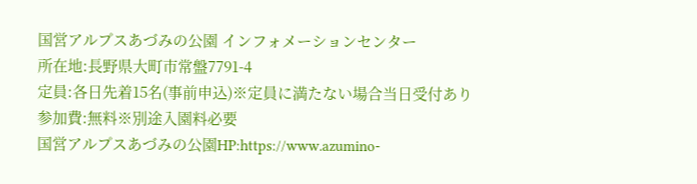国営アルプスあづみの公園 インフォメーションセンター
所在地:長野県大町市常盤7791-4
定員:各日先着15名(事前申込)※定員に満たない場合当日受付あり
参加費:無料※別途入園料必要
国営アルプスあづみの公園HP:https://www.azumino-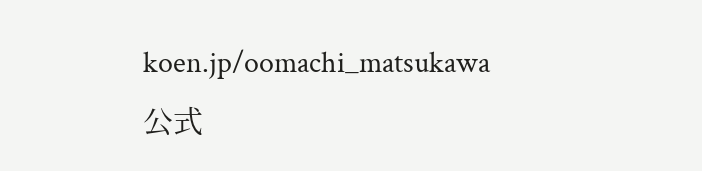koen.jp/oomachi_matsukawa
公式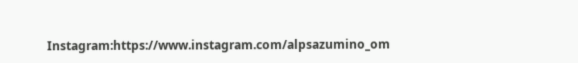Instagram:https://www.instagram.com/alpsazumino_om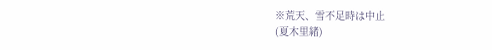※荒天、雪不足時は中止
(夏木里緒)